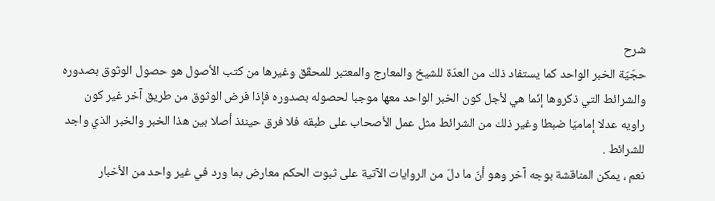شرح
حجّيّة الخبر الواحد كما يستفاد ذلك من العدّة للشيخ والمعارج والمعتبر للمحقّق وغيرها من كتب الأصول هو حصول الوثوق بصدوره والشرائط التي ذكروها إنّما هي لأجل كون الخبر الواحد معها موجبا لحصوله بصدوره فإذا فرض الوثوق من طريق آخر غير كون راويه عدلا إماميّا ضبطا وغير ذلك من الشرائط مثل عمل الأصحاب على طبقه فلا فرق حينئذ أصلا بين هذا الخبر والخبر الذي واجد للشرائط .
نعم ، يمكن المناقشة بوجه آخر وهو أنّ ما دلّ من الروايات الآتية على ثبوت الحكم معارض بما ورد في غير واحد من الأخبار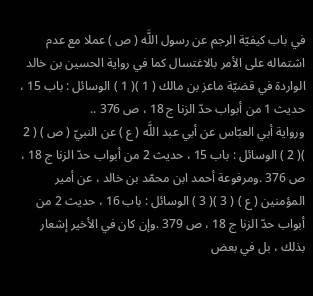في باب كيفيّة الرجم عن رسول اللَّه ( ص ) عملا مع عدم اشتماله على الأمر بالاغتسال كما في رواية الحسين بن خالد الواردة في قضيّة ماعز بن مالك ( 1 )( 1 ) الوسائل : باب 15 ، حديث 1 من أبواب حدّ الزنا ج 18 ، ص 376 ..
ورواية أبي العبّاس عن أبي عبد اللَّه ( ع ) عن النبيّ ( ص ) ( 2 )( 2 ) الوسائل : باب 15 ، حديث 2 من أبواب حدّ الزنا ج 18 ، ص 376 .ومرفوعة أحمد ابن محمّد بن خالد ، عن أمير المؤمنين ( ع ) ( 3 )( 3 ) الوسائل : باب 16 ، حديث 2 من أبواب حدّ الزنا ج 18 ، ص 379 .وإن كان في الأخير إشعار بذلك ، بل في بعض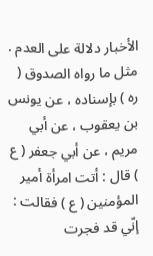الأخبار دلالة على العدم .
مثل ما رواه الصدوق ( ره ) بإسناده ، عن يونس بن يعقوب ، عن أبي مريم ، عن أبي جعفر ( ع ) قال : أتت امرأة أمير المؤمنين ( ع ) فقالت : إنّي قد فجرت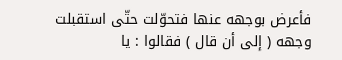فأعرض بوجهه عنها فتحوّلت حتّى استقبلت وجهه ( إلى أن قال ) فقالوا : يا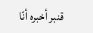قنبر أخبره أنّا